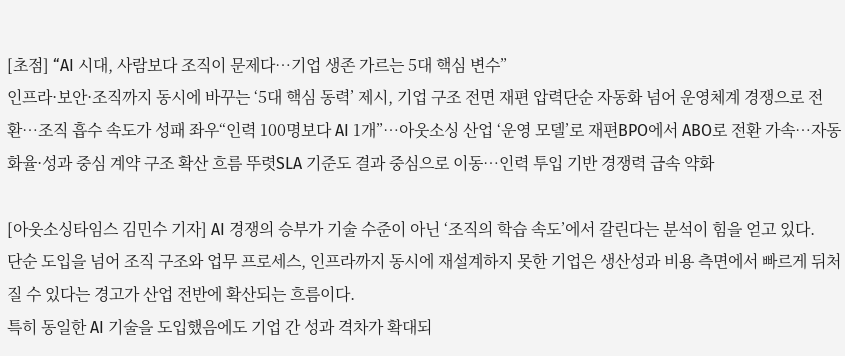[초점] “AI 시대, 사람보다 조직이 문제다…기업 생존 가르는 5대 핵심 변수”
인프라·보안·조직까지 동시에 바꾸는 ‘5대 핵심 동력’ 제시, 기업 구조 전면 재편 압력단순 자동화 넘어 운영체계 경쟁으로 전환…조직 흡수 속도가 성패 좌우“인력 100명보다 AI 1개”…아웃소싱 산업 ‘운영 모델’로 재편BPO에서 ABO로 전환 가속…자동화율·성과 중심 계약 구조 확산 흐름 뚜렷SLA 기준도 결과 중심으로 이동…인력 투입 기반 경쟁력 급속 약화

[아웃소싱타임스 김민수 기자] AI 경쟁의 승부가 기술 수준이 아닌 ‘조직의 학습 속도’에서 갈린다는 분석이 힘을 얻고 있다.
단순 도입을 넘어 조직 구조와 업무 프로세스, 인프라까지 동시에 재설계하지 못한 기업은 생산성과 비용 측면에서 빠르게 뒤처질 수 있다는 경고가 산업 전반에 확산되는 흐름이다.
특히 동일한 AI 기술을 도입했음에도 기업 간 성과 격차가 확대되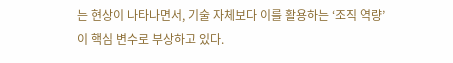는 현상이 나타나면서, 기술 자체보다 이를 활용하는 ‘조직 역량’이 핵심 변수로 부상하고 있다.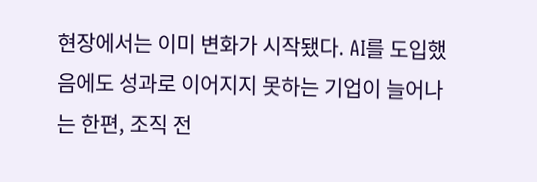현장에서는 이미 변화가 시작됐다. AI를 도입했음에도 성과로 이어지지 못하는 기업이 늘어나는 한편, 조직 전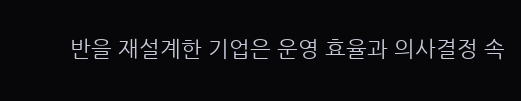반을 재설계한 기업은 운영 효율과 의사결정 속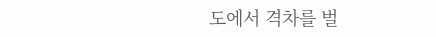도에서 격차를 벌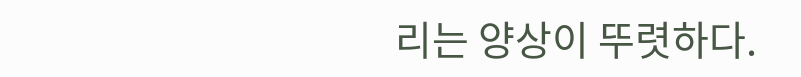리는 양상이 뚜렷하다.